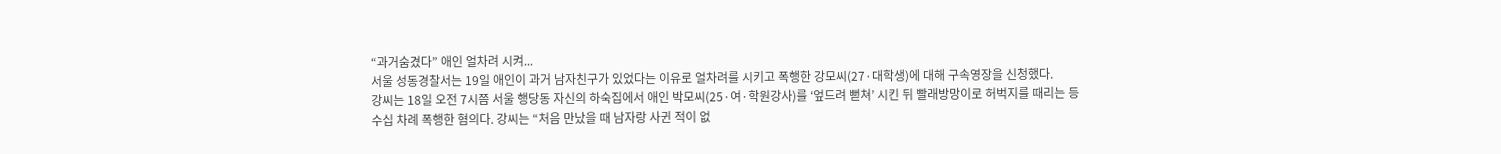“과거숨겼다” 애인 얼차려 시켜...
서울 성동경찰서는 19일 애인이 과거 남자친구가 있었다는 이유로 얼차려를 시키고 폭행한 강모씨(27·대학생)에 대해 구속영장을 신청했다.
강씨는 18일 오전 7시쯤 서울 행당동 자신의 하숙집에서 애인 박모씨(25·여·학원강사)를 ‘엎드려 뻗쳐’ 시킨 뒤 빨래방망이로 허벅지를 때리는 등 수십 차례 폭행한 혐의다. 강씨는 “처음 만났을 때 남자랑 사귄 적이 없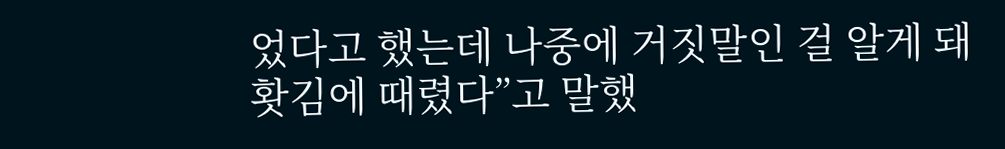었다고 했는데 나중에 거짓말인 걸 알게 돼 홧김에 때렸다”고 말했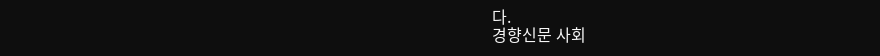다.
경향신문 사회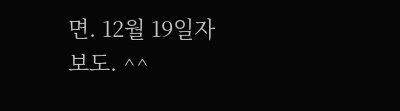면. 12월 19일자 보도. ^^